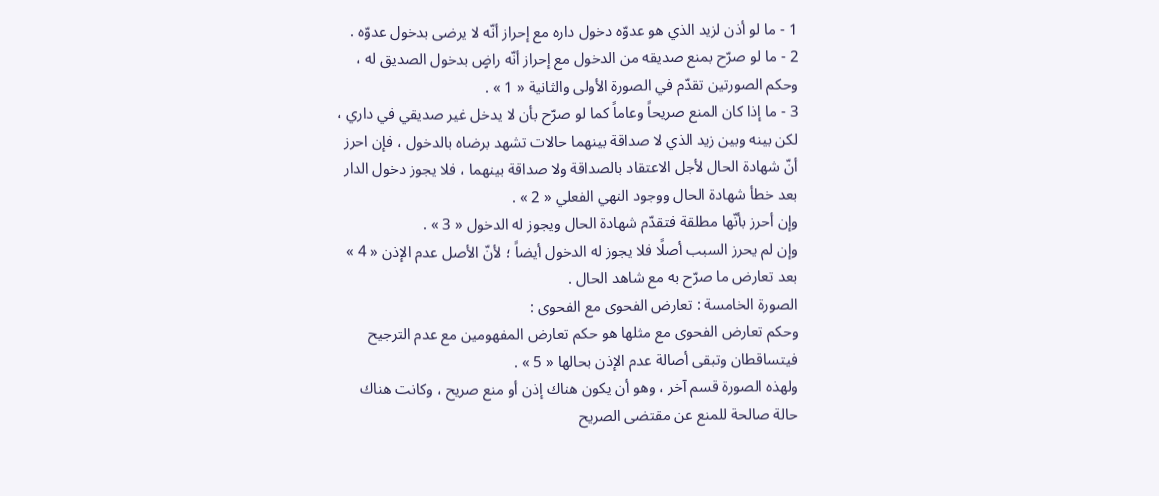1 - ما لو أذن لزيد الذي هو عدوّه دخول داره مع إحراز أنّه لا يرضى بدخول عدوّه .
2 - ما لو صرّح بمنع صديقه من الدخول مع إحراز أنّه راضٍ بدخول الصديق له ، وحكم الصورتين تقدّم في الصورة الأولى والثانية « 1 » .
3 - ما إذا كان المنع صريحاً وعاماً كما لو صرّح بأن لا يدخل غير صديقي في داري ، لكن بينه وبين زيد الذي لا صداقة بينهما حالات تشهد برضاه بالدخول ، فإن احرز أنّ شهادة الحال لأجل الاعتقاد بالصداقة ولا صداقة بينهما ، فلا يجوز دخول الدار بعد خطأ شهادة الحال ووجود النهي الفعلي « 2 » .
وإن أحرز بأنّها مطلقة فتقدّم شهادة الحال ويجوز له الدخول « 3 » .
وإن لم يحرز السبب أصلًا فلا يجوز له الدخول أيضاً ؛ لأنّ الأصل عدم الإذن « 4 » بعد تعارض ما صرّح به مع شاهد الحال .
الصورة الخامسة : تعارض الفحوى مع الفحوى :
وحكم تعارض الفحوى مع مثلها هو حكم تعارض المفهومين مع عدم الترجيح فيتساقطان وتبقى أصالة عدم الإذن بحالها « 5 » .
ولهذه الصورة قسم آخر ، وهو أن يكون هناك إذن أو منع صريح ، وكانت هناك حالة صالحة للمنع عن مقتضى الصريح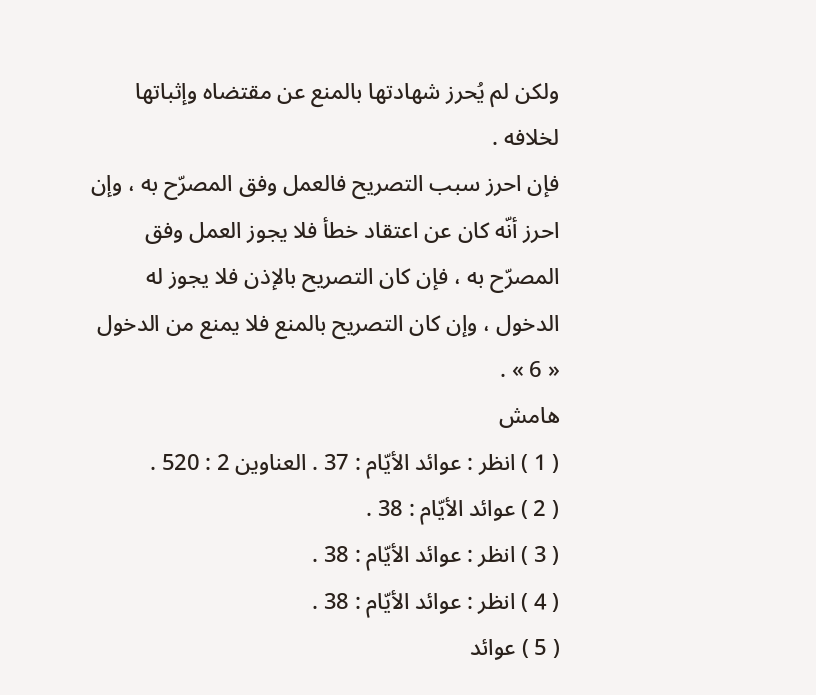ولكن لم يُحرز شهادتها بالمنع عن مقتضاه وإثباتها لخلافه .
فإن احرز سبب التصريح فالعمل وفق المصرّح به ، وإن احرز أنّه كان عن اعتقاد خطأ فلا يجوز العمل وفق المصرّح به ، فإن كان التصريح بالإذن فلا يجوز له الدخول ، وإن كان التصريح بالمنع فلا يمنع من الدخول « 6 » .
هامش
( 1 ) انظر : عوائد الأيّام : 37 . العناوين 2 : 520 .
( 2 ) عوائد الأيّام : 38 .
( 3 ) انظر : عوائد الأيّام : 38 .
( 4 ) انظر : عوائد الأيّام : 38 .
( 5 ) عوائد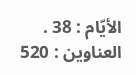الأيّام : 38 . العناوين : 520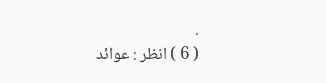.
( 6 ) انظر : عوائد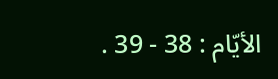الأيّام : 38 - 39 .